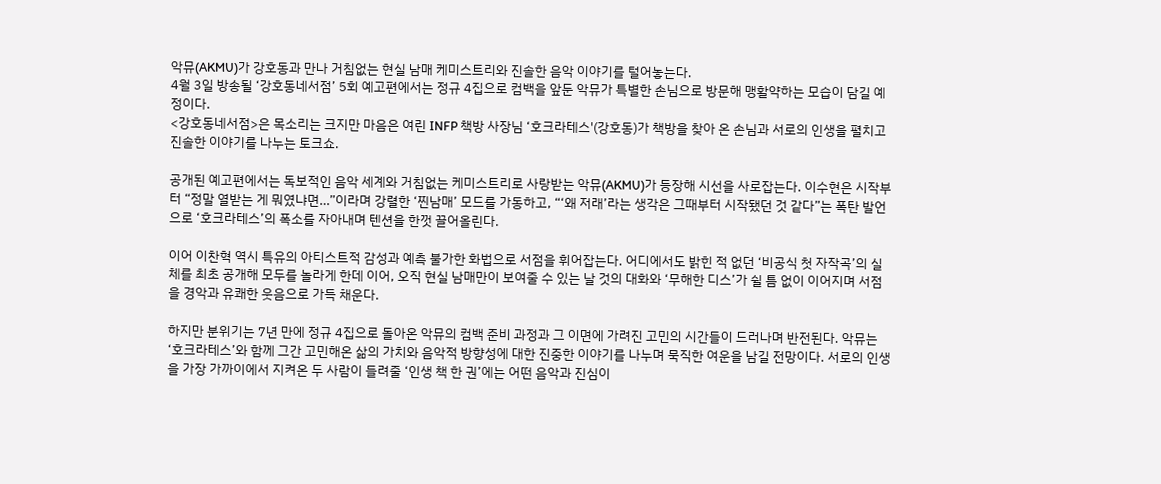악뮤(AKMU)가 강호동과 만나 거침없는 현실 남매 케미스트리와 진솔한 음악 이야기를 털어놓는다.
4월 3일 방송될 ‘강호동네서점’ 5회 예고편에서는 정규 4집으로 컴백을 앞둔 악뮤가 특별한 손님으로 방문해 맹활약하는 모습이 담길 예정이다.
<강호동네서점>은 목소리는 크지만 마음은 여린 INFP 책방 사장님 ‘호크라테스'(강호동)가 책방을 찾아 온 손님과 서로의 인생을 펼치고 진솔한 이야기를 나누는 토크쇼.

공개된 예고편에서는 독보적인 음악 세계와 거침없는 케미스트리로 사랑받는 악뮤(AKMU)가 등장해 시선을 사로잡는다. 이수현은 시작부터 “정말 열받는 게 뭐였냐면…”이라며 강렬한 ‘찐남매’ 모드를 가동하고, “‘왜 저래’라는 생각은 그때부터 시작됐던 것 같다”는 폭탄 발언으로 ‘호크라테스’의 폭소를 자아내며 텐션을 한껏 끌어올린다.

이어 이찬혁 역시 특유의 아티스트적 감성과 예측 불가한 화법으로 서점을 휘어잡는다. 어디에서도 밝힌 적 없던 ‘비공식 첫 자작곡’의 실체를 최초 공개해 모두를 놀라게 한데 이어, 오직 현실 남매만이 보여줄 수 있는 날 것의 대화와 ‘무해한 디스’가 쉴 틈 없이 이어지며 서점을 경악과 유쾌한 웃음으로 가득 채운다.

하지만 분위기는 7년 만에 정규 4집으로 돌아온 악뮤의 컴백 준비 과정과 그 이면에 가려진 고민의 시간들이 드러나며 반전된다. 악뮤는 ‘호크라테스’와 함께 그간 고민해온 삶의 가치와 음악적 방향성에 대한 진중한 이야기를 나누며 묵직한 여운을 남길 전망이다. 서로의 인생을 가장 가까이에서 지켜온 두 사람이 들려줄 ‘인생 책 한 권’에는 어떤 음악과 진심이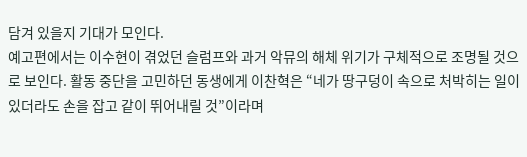담겨 있을지 기대가 모인다.
예고편에서는 이수현이 겪었던 슬럼프와 과거 악뮤의 해체 위기가 구체적으로 조명될 것으로 보인다. 활동 중단을 고민하던 동생에게 이찬혁은 “네가 땅구덩이 속으로 처박히는 일이 있더라도 손을 잡고 같이 뛰어내릴 것”이라며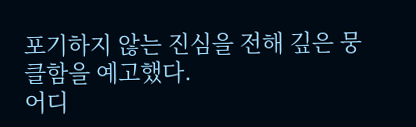포기하지 않는 진심을 전해 깊은 뭉클함을 예고했다.
어디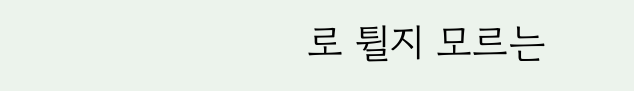로 튈지 모르는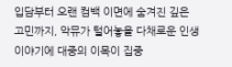입담부터 오랜 컴백 이면에 숨겨진 깊은 고민까지, 악뮤가 털어놓을 다채로운 인생 이야기에 대중의 이목이 집중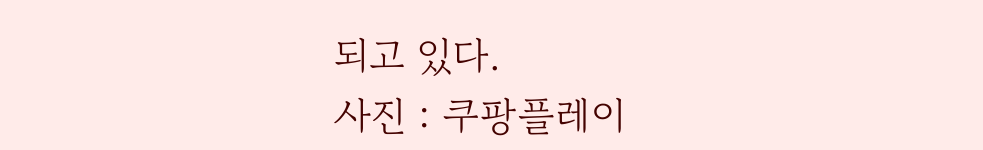되고 있다.
사진 : 쿠팡플레이